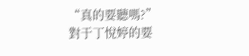“真的要聽嗎?”對于丁悅婷的要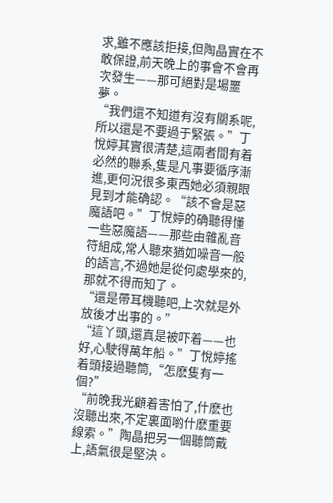求,雖不應該拒接,但陶晶實在不敢保證,前天晚上的事會不會再次發生——那可絕對是場噩夢。
“我們還不知道有沒有關系呢,所以還是不要過于緊張。”丁悅婷其實很清楚,這兩者間有着必然的聯系,隻是凡事要循序漸進,更何況很多東西她必須親眼見到才能确認。“該不會是惡魔語吧。”丁悅婷的确聽得懂一些惡魔語——那些由雜亂音符組成,常人聽來猶如噪音一般的語言,不過她是從何處學來的,那就不得而知了。
“還是帶耳機聽吧,上次就是外放後才出事的。”
“這丫頭,還真是被吓着——也好,心駛得萬年船。”丁悅婷搖着頭接過聽筒,“怎麽隻有一個?”
“前晚我光顧着害怕了,什麽也沒聽出來,不定裏面喲什麽重要線索。”陶晶把另一個聽筒戴上,語氣很是堅決。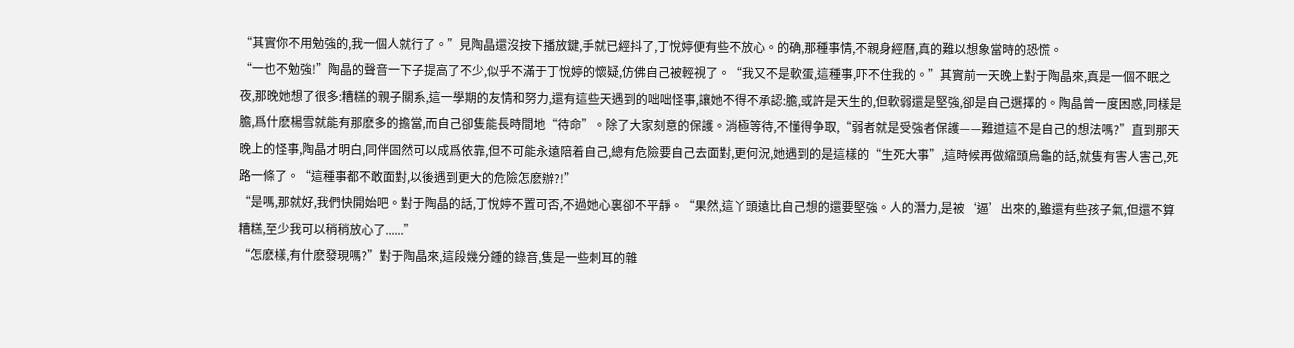“其實你不用勉強的,我一個人就行了。”見陶晶還沒按下播放鍵,手就已經抖了,丁悅婷便有些不放心。的确,那種事情,不親身經曆,真的難以想象當時的恐慌。
“一也不勉強!”陶晶的聲音一下子提高了不少,似乎不滿于丁悅婷的懷疑,仿佛自己被輕視了。“我又不是軟蛋,這種事,吓不住我的。”其實前一天晚上對于陶晶來,真是一個不眠之夜,那晚她想了很多:糟糕的親子關系,這一學期的友情和努力,還有這些天遇到的咄咄怪事,讓她不得不承認:膽,或許是天生的,但軟弱還是堅強,卻是自己選擇的。陶晶曾一度困惑,同樣是膽,爲什麽楊雪就能有那麽多的擔當,而自己卻隻能長時間地“待命”。除了大家刻意的保護。消極等待,不懂得争取,“弱者就是受強者保護——難道這不是自己的想法嗎?”直到那天晚上的怪事,陶晶才明白,同伴固然可以成爲依靠,但不可能永遠陪着自己,總有危險要自己去面對,更何況,她遇到的是這樣的“生死大事”,這時候再做縮頭烏龜的話,就隻有害人害己,死路一條了。“這種事都不敢面對,以後遇到更大的危險怎麽辦?!”
“是嗎,那就好,我們快開始吧。對于陶晶的話,丁悅婷不置可否,不過她心裏卻不平靜。“果然,這丫頭遠比自己想的還要堅強。人的潛力,是被‘逼’出來的,雖還有些孩子氣,但還不算糟糕,至少我可以稍稍放心了......”
“怎麽樣,有什麽發現嗎?”對于陶晶來,這段幾分鍾的錄音,隻是一些刺耳的雜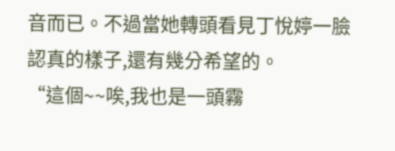音而已。不過當她轉頭看見丁悅婷一臉認真的樣子,還有幾分希望的。
“這個~~唉,我也是一頭霧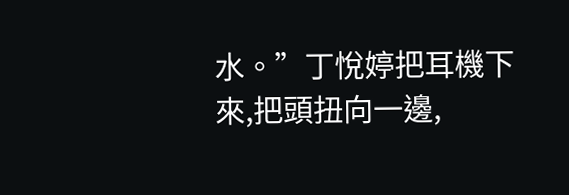水。”丁悅婷把耳機下來,把頭扭向一邊,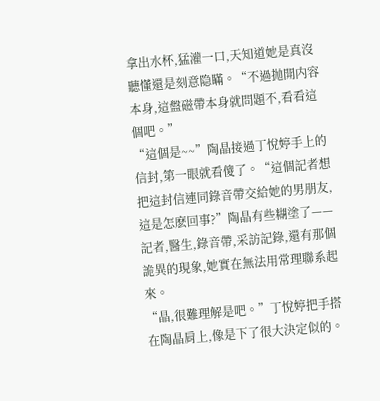拿出水杯,猛灌一口,天知道她是真沒聽懂還是刻意隐瞞。“不過抛開内容本身,這盤磁帶本身就問題不,看看這個吧。”
“這個是~~”陶晶接過丁悅婷手上的信封,第一眼就看傻了。“這個記者想把這封信連同錄音帶交給她的男朋友,這是怎麽回事?”陶晶有些糊塗了——記者,醫生,錄音帶,采訪記錄,還有那個詭異的現象,她實在無法用常理聯系起來。
“晶,很難理解是吧。”丁悅婷把手搭在陶晶肩上,像是下了很大決定似的。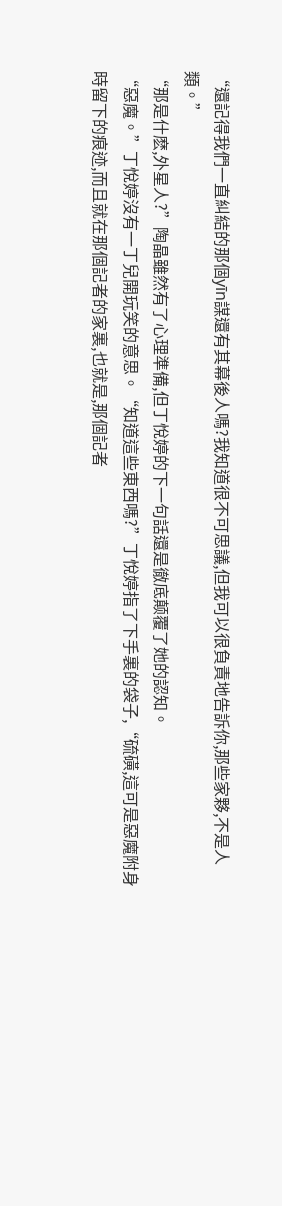“還記得我們一直糾結的那個yīn謀還有其幕後人嗎?我知道很不可思議,但我可以很負責地告訴你,那些家夥,不是人類。”
“那是什麽,外星人?”陶晶雖然有了心理準備,但丁悅婷的下一句話還是徹底颠覆了她的認知。
“惡魔。”丁悅婷沒有一丁兒開玩笑的意思。“知道這些東西嗎?”丁悅婷指了下手裏的袋子,“硫磺,這可是惡魔附身時留下的痕迹,而且就在那個記者的家裏,也就是,那個記者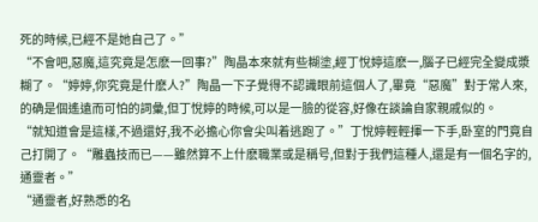死的時候,已經不是她自己了。”
“不會吧,惡魔,這究竟是怎麽一回事?”陶晶本來就有些糊塗,經丁悅婷這麽一,腦子已經完全變成漿糊了。“婷婷,你究竟是什麽人?”陶晶一下子覺得不認識眼前這個人了,畢竟“惡魔”對于常人來,的确是個遙遠而可怕的詞彙,但丁悅婷的時候,可以是一臉的從容,好像在談論自家親戚似的。
“就知道會是這樣,不過還好,我不必擔心你會尖叫着逃跑了。”丁悅婷輕輕揮一下手,卧室的門竟自己打開了。“雕蟲技而已——雖然算不上什麽職業或是稱号,但對于我們這種人,還是有一個名字的,通靈者。”
“通靈者,好熟悉的名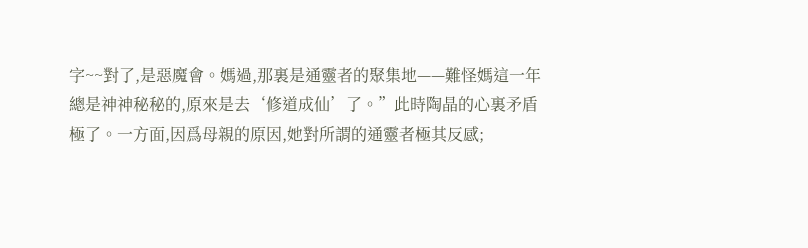字~~對了,是惡魔會。媽過,那裏是通靈者的聚集地——難怪媽這一年總是神神秘秘的,原來是去‘修道成仙’了。”此時陶晶的心裏矛盾極了。一方面,因爲母親的原因,她對所謂的通靈者極其反感;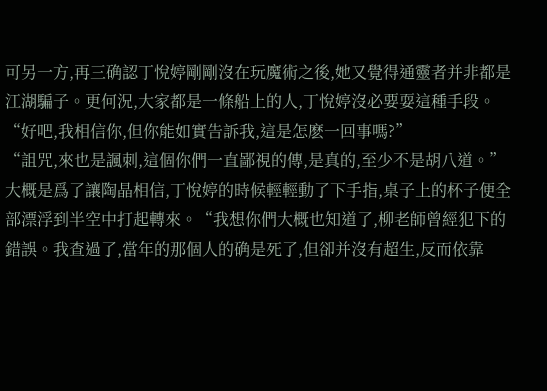可另一方,再三确認丁悅婷剛剛沒在玩魔術之後,她又覺得通靈者并非都是江湖騙子。更何況,大家都是一條船上的人,丁悅婷沒必要耍這種手段。“好吧,我相信你,但你能如實告訴我,這是怎麽一回事嗎?”
“詛咒,來也是諷刺,這個你們一直鄙視的傳,是真的,至少不是胡八道。”大概是爲了讓陶晶相信,丁悅婷的時候輕輕動了下手指,桌子上的杯子便全部漂浮到半空中打起轉來。“我想你們大概也知道了,柳老師曾經犯下的錯誤。我查過了,當年的那個人的确是死了,但卻并沒有超生,反而依靠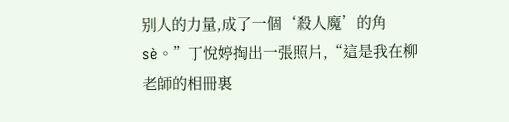别人的力量,成了一個‘殺人魔’的角sè。”丁悅婷掏出一張照片,“這是我在柳老師的相冊裏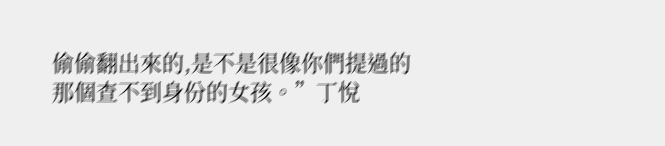偷偷翻出來的,是不是很像你們提過的那個查不到身份的女孩。”丁悅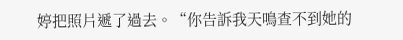婷把照片遞了過去。“你告訴我天鳴查不到她的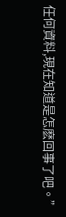任何資料,現在知道是怎麽回事了吧。”